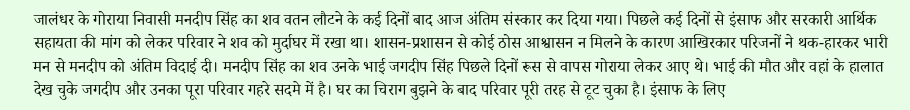जालंधर के गोराया निवासी मनदीप सिंह का शव वतन लौटने के कई दिनों बाद आज अंतिम संस्कार कर दिया गया। पिछले कई दिनों से इंसाफ और सरकारी आर्थिक सहायता की मांग को लेकर परिवार ने शव को मुर्दाघर में रखा था। शासन-प्रशासन से कोई ठोस आश्वासन न मिलने के कारण आखिरकार परिजनों ने थक-हारकर भारी मन से मनदीप को अंतिम विदाई दी। मनदीप सिंह का शव उनके भाई जगदीप सिंह पिछले दिनों रूस से वापस गोराया लेकर आए थे। भाई की मौत और वहां के हालात देख चुके जगदीप और उनका पूरा परिवार गहरे सदमे में है। घर का चिराग बुझने के बाद परिवार पूरी तरह से टूट चुका है। इंसाफ के लिए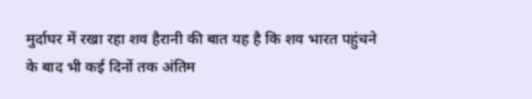मुर्दाघर में रखा रहा शव हैरानी की बात यह है कि शव भारत पहुंचने के बाद भी कई दिनों तक अंतिम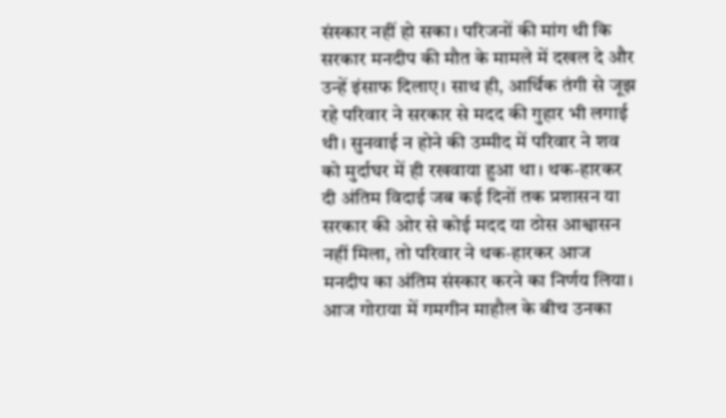संस्कार नहीं हो सका। परिजनों की मांग थी कि सरकार मनदीप की मौत के मामले में दखल दे और उन्हें इंसाफ दिलाए। साथ ही, आर्थिक तंगी से जूझ रहे परिवार ने सरकार से मदद की गुहार भी लगाई थी। सुनवाई न होने की उम्मीद में परिवार ने शव को मुर्दाघर में ही रखवाया हुआ था। थक-हारकर दी अंतिम विदाई जब कई दिनों तक प्रशासन या सरकार की ओर से कोई मदद या ठोस आश्वासन नहीं मिला, तो परिवार ने थक-हारकर आज मनदीप का अंतिम संस्कार करने का निर्णय लिया। आज गोराया में गमगीन माहौल के बीच उनका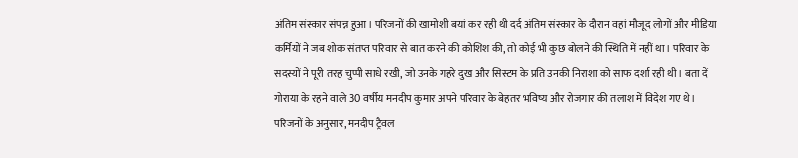अंतिम संस्कार संपन्न हुआ। परिजनों की खामोशी बयां कर रही थी दर्द अंतिम संस्कार के दौरान वहां मौजूद लोगों और मीडिया कर्मियों ने जब शोक संतप्त परिवार से बात करने की कोशिश की, तो कोई भी कुछ बोलने की स्थिति में नहीं था। परिवार के सदस्यों ने पूरी तरह चुप्पी साधे रखी, जो उनके गहरे दुख और सिस्टम के प्रति उनकी निराशा को साफ दर्शा रही थी। बता दें गोराया के रहने वाले 30 वर्षीय मनदीप कुमार अपने परिवार के बेहतर भविष्य और रोजगार की तलाश में विदेश गए थे। परिजनों के अनुसार, मनदीप ट्रैवल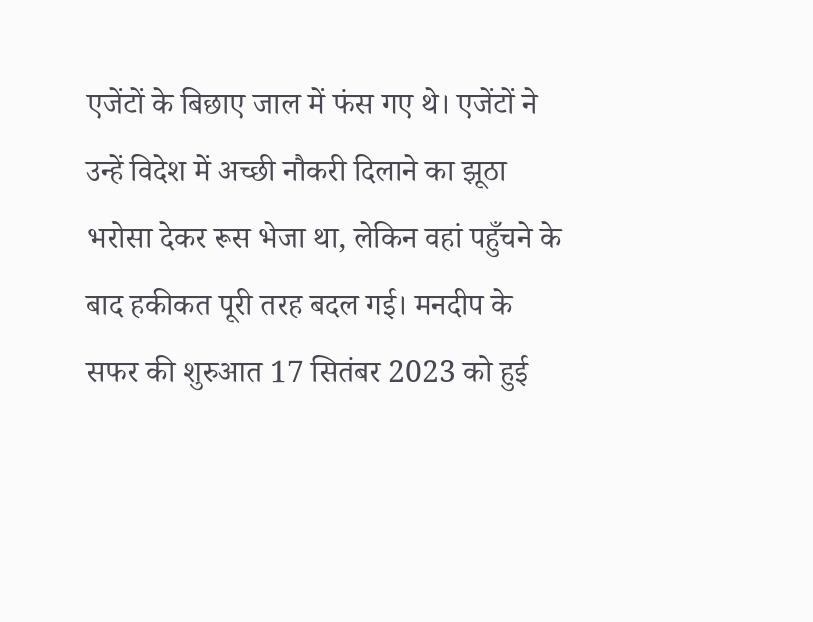एजेंटों के बिछाए जाल में फंस गए थे। एजेंटों ने उन्हें विदेश में अच्छी नौकरी दिलाने का झूठा भरोसा देकर रूस भेजा था, लेकिन वहां पहुँचने के बाद हकीकत पूरी तरह बदल गई। मनदीप के सफर की शुरुआत 17 सितंबर 2023 को हुई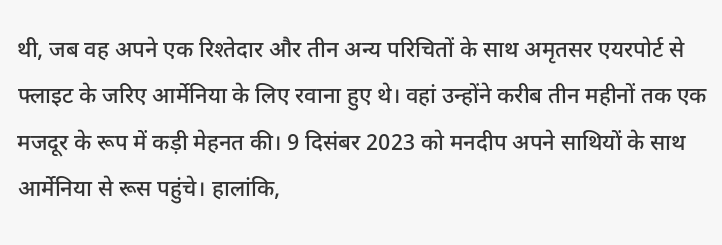थी, जब वह अपने एक रिश्तेदार और तीन अन्य परिचितों के साथ अमृतसर एयरपोर्ट से फ्लाइट के जरिए आर्मेनिया के लिए रवाना हुए थे। वहां उन्होंने करीब तीन महीनों तक एक मजदूर के रूप में कड़ी मेहनत की। 9 दिसंबर 2023 को मनदीप अपने साथियों के साथ आर्मेनिया से रूस पहुंचे। हालांकि,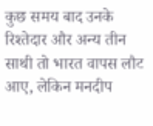कुछ समय बाद उनके रिश्तेदार और अन्य तीन साथी तो भारत वापस लौट आए, लेकिन मनदीप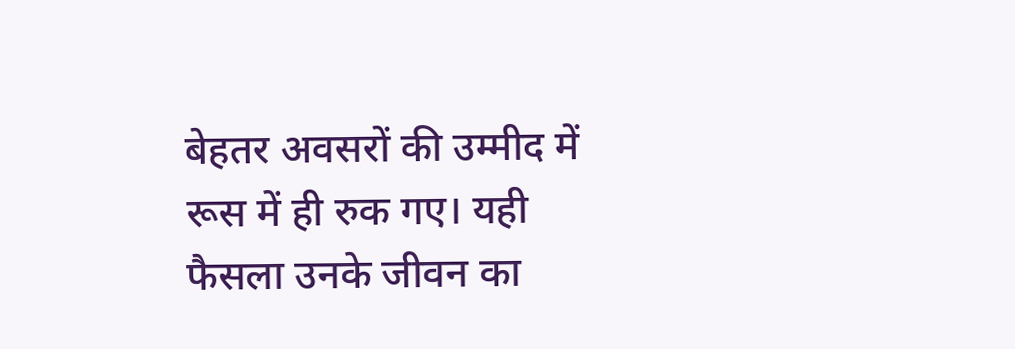बेहतर अवसरों की उम्मीद में रूस में ही रुक गए। यही फैसला उनके जीवन का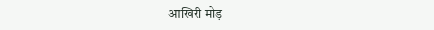आखिरी मोड़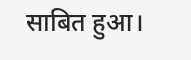साबित हुआ।